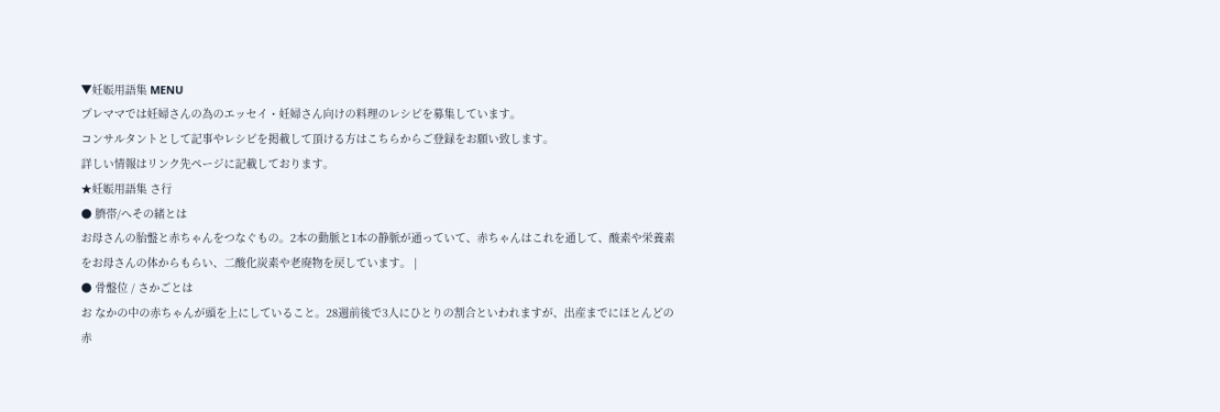▼妊娠用語集 MENU
プレママでは妊婦さんの為のエッセイ・妊婦さん向けの料理のレシピを募集しています。
コンサルタントとして記事やレシピを掲載して頂ける方はこちらからご登録をお願い致します。
詳しい情報はリンク先ページに記載しております。
★妊娠用語集 さ行
● 臍帯/へその緒とは
お母さんの胎盤と赤ちゃんをつなぐもの。2本の動脈と1本の静脈が通っていて、赤ちゃんはこれを通して、酸素や栄養素をお母さんの体からもらい、二酸化炭素や老廃物を戻しています。 |
● 骨盤位 / さかごとは
お なかの中の赤ちゃんが頭を上にしていること。28週前後で3人にひとりの割合といわれますが、出産までにほとんどの赤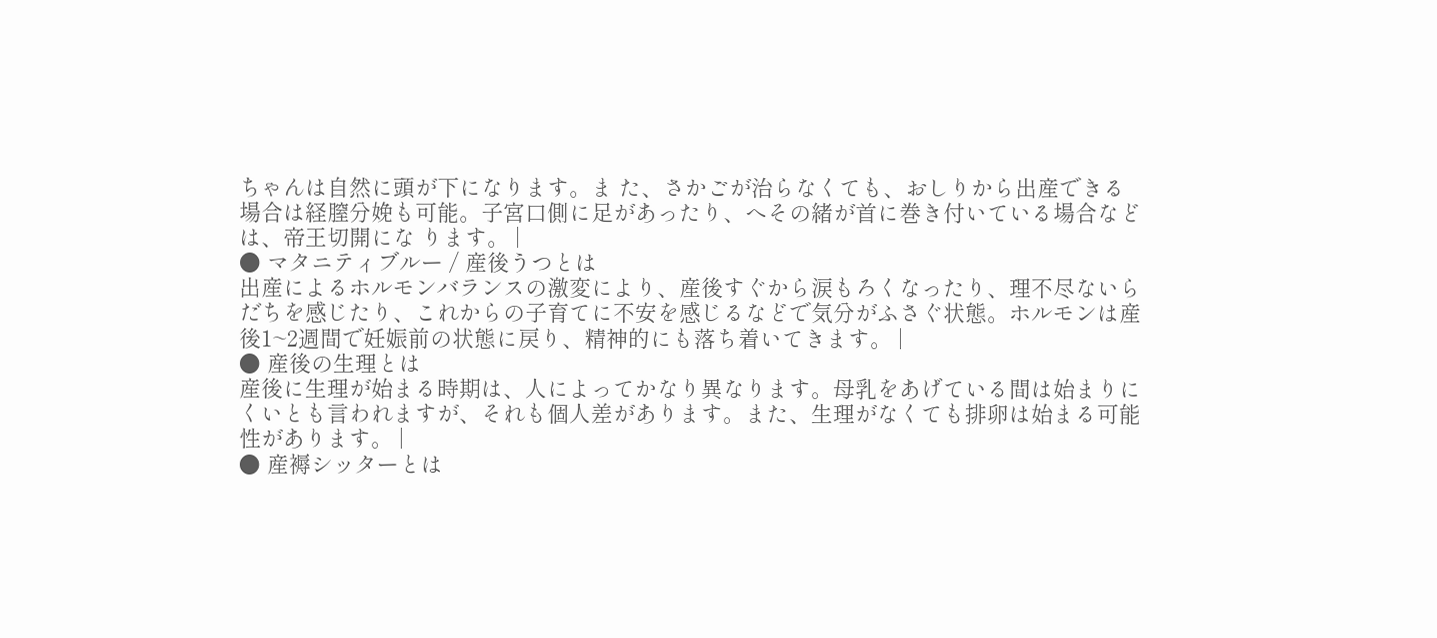ちゃんは自然に頭が下になります。ま た、さかごが治らなくても、おしりから出産できる場合は経膣分娩も可能。子宮口側に足があったり、へその緒が首に巻き付いている場合などは、帝王切開にな ります。 |
● マタニティブルー / 産後うつとは
出産によるホルモンバランスの激変により、産後すぐから涙もろくなったり、理不尽ないらだちを感じたり、これからの子育てに不安を感じるなどで気分がふさぐ状態。ホルモンは産後1~2週間で妊娠前の状態に戻り、精神的にも落ち着いてきます。 |
● 産後の生理とは
産後に生理が始まる時期は、人によってかなり異なります。母乳をあげている間は始まりにくいとも言われますが、それも個人差があります。また、生理がなくても排卵は始まる可能性があります。 |
● 産褥シッターとは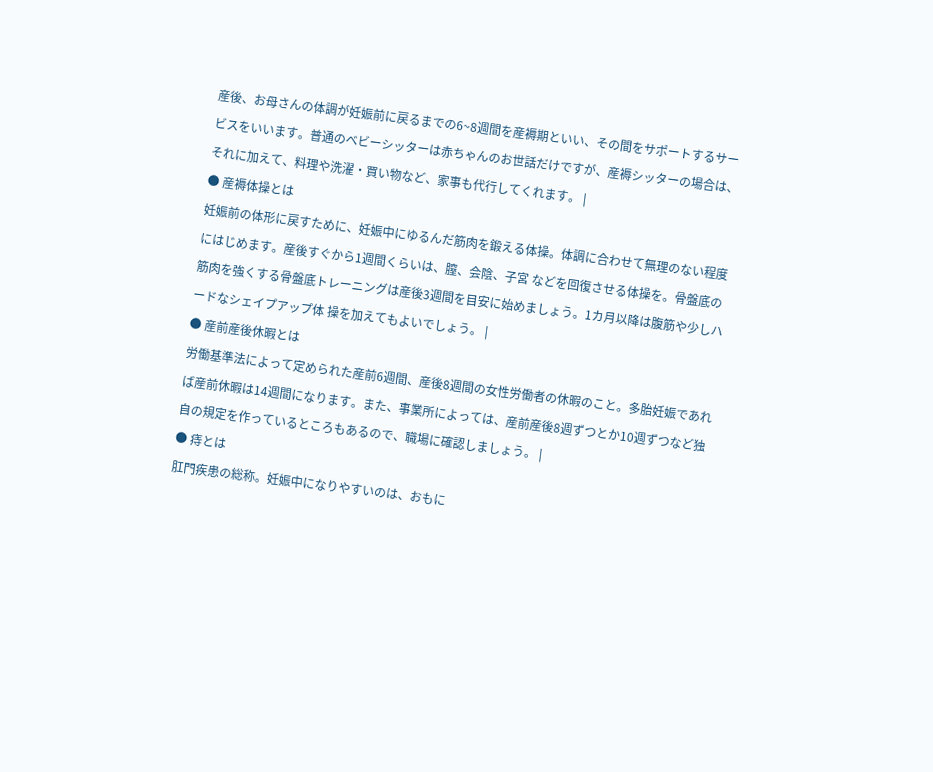産後、お母さんの体調が妊娠前に戻るまでの6~8週間を産褥期といい、その間をサポートするサービスをいいます。普通のベビーシッターは赤ちゃんのお世話だけですが、産褥シッターの場合は、それに加えて、料理や洗濯・買い物など、家事も代行してくれます。 |
● 産褥体操とは
妊娠前の体形に戻すために、妊娠中にゆるんだ筋肉を鍛える体操。体調に合わせて無理のない程度にはじめます。産後すぐから1週間くらいは、膣、会陰、子宮 などを回復させる体操を。骨盤底の筋肉を強くする骨盤底トレーニングは産後3週間を目安に始めましょう。1カ月以降は腹筋や少しハードなシェイプアップ体 操を加えてもよいでしょう。 |
● 産前産後休暇とは
労働基準法によって定められた産前6週間、産後8週間の女性労働者の休暇のこと。多胎妊娠であれば産前休暇は14週間になります。また、事業所によっては、産前産後8週ずつとか10週ずつなど独自の規定を作っているところもあるので、職場に確認しましょう。 |
● 痔とは
肛門疾患の総称。妊娠中になりやすいのは、おもに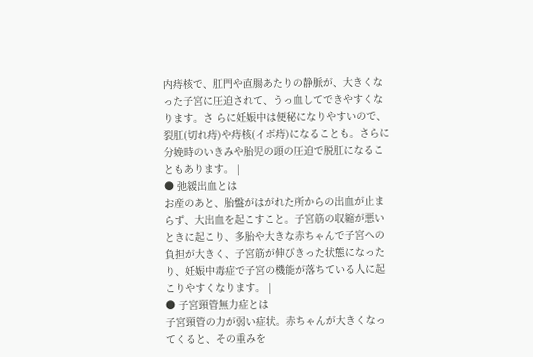内痔核で、肛門や直腸あたりの静脈が、大きくなった子宮に圧迫されて、うっ血してできやすくなります。さ らに妊娠中は便秘になりやすいので、裂肛(切れ痔)や痔核(イボ痔)になることも。さらに分娩時のいきみや胎児の頭の圧迫で脱肛になることもあります。 |
● 弛緩出血とは
お産のあと、胎盤がはがれた所からの出血が止まらず、大出血を起こすこと。子宮筋の収縮が悪いときに起こり、多胎や大きな赤ちゃんで子宮への負担が大きく、子宮筋が伸びきった状態になったり、妊娠中毒症で子宮の機能が落ちている人に起こりやすくなります。 |
● 子宮頸管無力症とは
子宮頸管の力が弱い症状。赤ちゃんが大きくなってくると、その重みを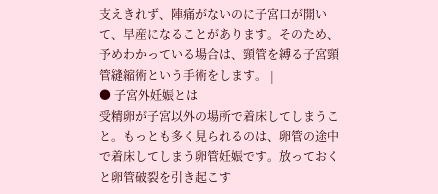支えきれず、陣痛がないのに子宮口が開いて、早産になることがあります。そのため、予めわかっている場合は、頸管を縛る子宮頸管縫縮術という手術をします。 |
● 子宮外妊娠とは
受精卵が子宮以外の場所で着床してしまうこと。もっとも多く見られるのは、卵管の途中で着床してしまう卵管妊娠です。放っておくと卵管破裂を引き起こす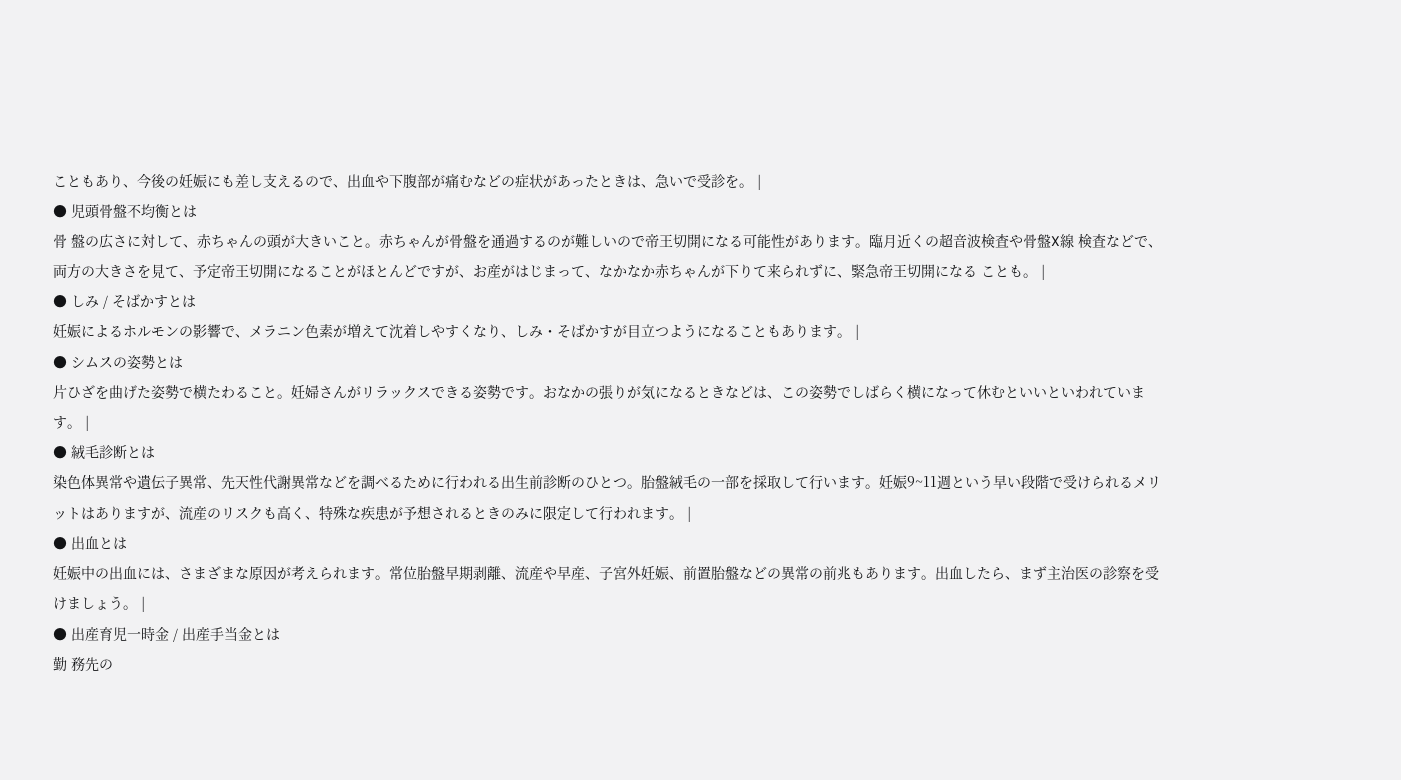こともあり、今後の妊娠にも差し支えるので、出血や下腹部が痛むなどの症状があったときは、急いで受診を。 |
● 児頭骨盤不均衡とは
骨 盤の広さに対して、赤ちゃんの頭が大きいこと。赤ちゃんが骨盤を通過するのが難しいので帝王切開になる可能性があります。臨月近くの超音波検査や骨盤X線 検査などで、両方の大きさを見て、予定帝王切開になることがほとんどですが、お産がはじまって、なかなか赤ちゃんが下りて来られずに、緊急帝王切開になる ことも。 |
● しみ / そばかすとは
妊娠によるホルモンの影響で、メラニン色素が増えて沈着しやすくなり、しみ・そばかすが目立つようになることもあります。 |
● シムスの姿勢とは
片ひざを曲げた姿勢で横たわること。妊婦さんがリラックスできる姿勢です。おなかの張りが気になるときなどは、この姿勢でしばらく横になって休むといいといわれています。 |
● 絨毛診断とは
染色体異常や遺伝子異常、先天性代謝異常などを調べるために行われる出生前診断のひとつ。胎盤絨毛の一部を採取して行います。妊娠9~11週という早い段階で受けられるメリットはありますが、流産のリスクも高く、特殊な疾患が予想されるときのみに限定して行われます。 |
● 出血とは
妊娠中の出血には、さまざまな原因が考えられます。常位胎盤早期剥離、流産や早産、子宮外妊娠、前置胎盤などの異常の前兆もあります。出血したら、まず主治医の診察を受けましょう。 |
● 出産育児一時金 / 出産手当金とは
勤 務先の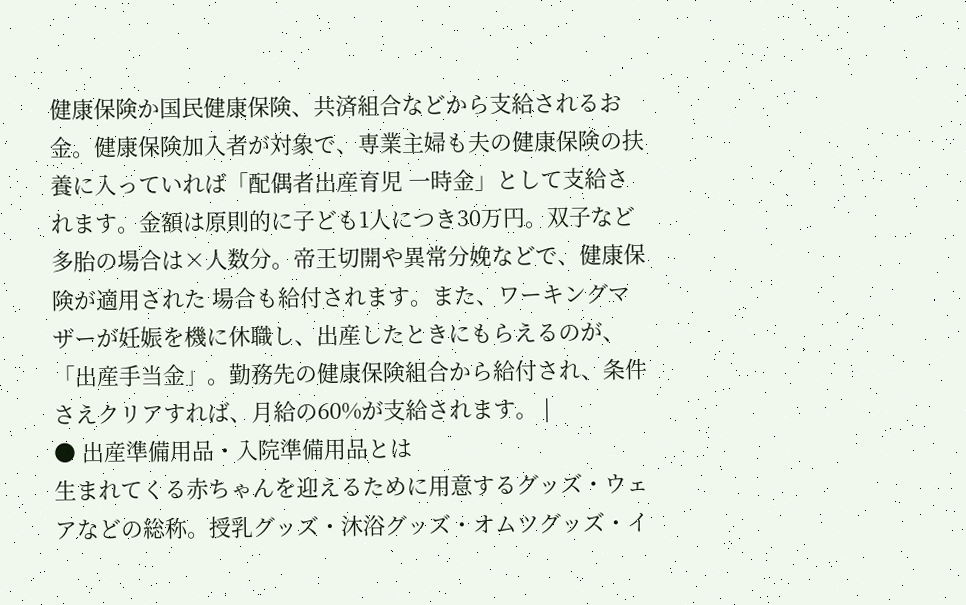健康保険か国民健康保険、共済組合などから支給されるお金。健康保険加入者が対象で、専業主婦も夫の健康保険の扶養に入っていれば「配偶者出産育児 一時金」として支給されます。金額は原則的に子ども1人につき30万円。双子など多胎の場合は×人数分。帝王切開や異常分娩などで、健康保険が適用された 場合も給付されます。また、ワーキングマザーが妊娠を機に休職し、出産したときにもらえるのが、「出産手当金」。勤務先の健康保険組合から給付され、条件 さえクリアすれば、月給の60%が支給されます。 |
● 出産準備用品・入院準備用品とは
生まれてくる赤ちゃんを迎えるために用意するグッズ・ウェアなどの総称。授乳グッズ・沐浴グッズ・オムツグッズ・イ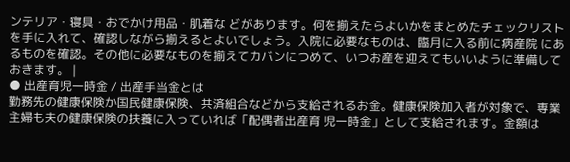ンテリア・寝具・おでかけ用品・肌着な どがあります。何を揃えたらよいかをまとめたチェックリストを手に入れて、確認しながら揃えるとよいでしょう。入院に必要なものは、臨月に入る前に病産院 にあるものを確認。その他に必要なものを揃えてカバンにつめて、いつお産を迎えてもいいように準備しておきます。 |
● 出産育児一時金 / 出産手当金とは
勤務先の健康保険か国民健康保険、共済組合などから支給されるお金。健康保険加入者が対象で、専業主婦も夫の健康保険の扶養に入っていれば「配偶者出産育 児一時金」として支給されます。金額は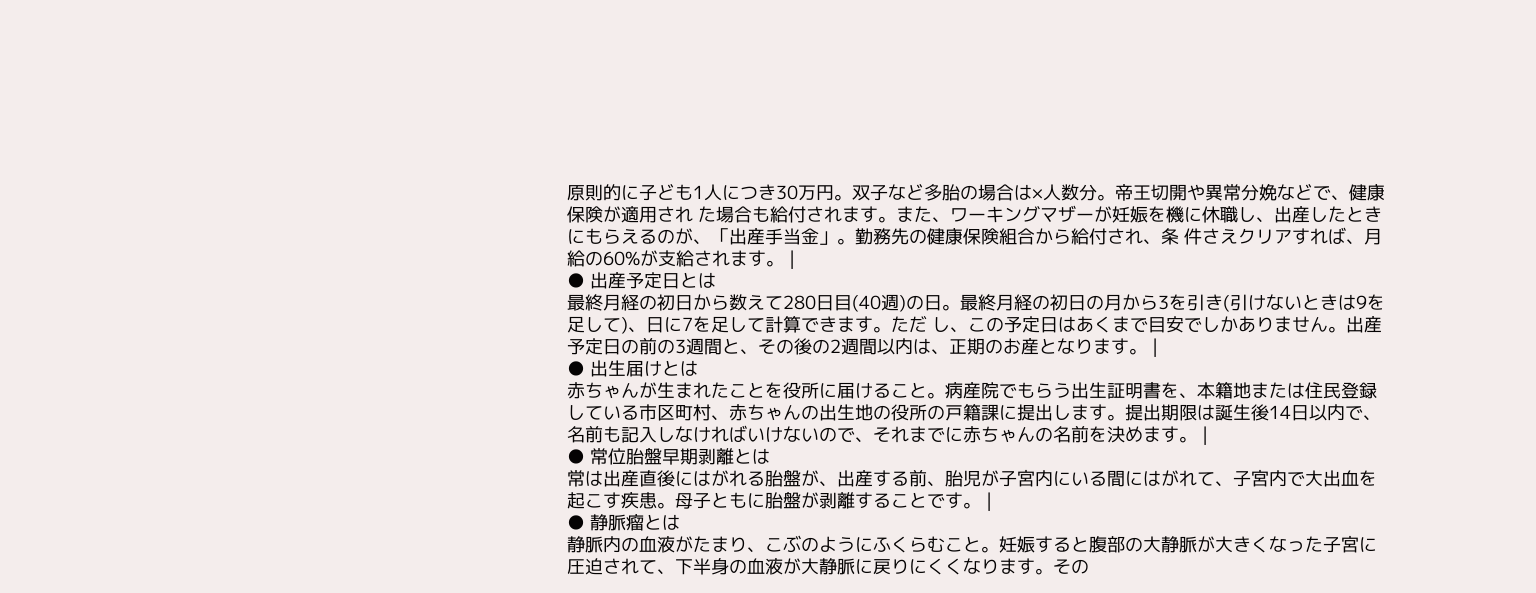原則的に子ども1人につき30万円。双子など多胎の場合は×人数分。帝王切開や異常分娩などで、健康保険が適用され た場合も給付されます。また、ワーキングマザーが妊娠を機に休職し、出産したときにもらえるのが、「出産手当金」。勤務先の健康保険組合から給付され、条 件さえクリアすれば、月給の60%が支給されます。 |
● 出産予定日とは
最終月経の初日から数えて280日目(40週)の日。最終月経の初日の月から3を引き(引けないときは9を足して)、日に7を足して計算できます。ただ し、この予定日はあくまで目安でしかありません。出産予定日の前の3週間と、その後の2週間以内は、正期のお産となります。 |
● 出生届けとは
赤ちゃんが生まれたことを役所に届けること。病産院でもらう出生証明書を、本籍地または住民登録している市区町村、赤ちゃんの出生地の役所の戸籍課に提出します。提出期限は誕生後14日以内で、名前も記入しなければいけないので、それまでに赤ちゃんの名前を決めます。 |
● 常位胎盤早期剥離とは
常は出産直後にはがれる胎盤が、出産する前、胎児が子宮内にいる間にはがれて、子宮内で大出血を起こす疾患。母子ともに胎盤が剥離することです。 |
● 静脈瘤とは
静脈内の血液がたまり、こぶのようにふくらむこと。妊娠すると腹部の大静脈が大きくなった子宮に圧迫されて、下半身の血液が大静脈に戻りにくくなります。その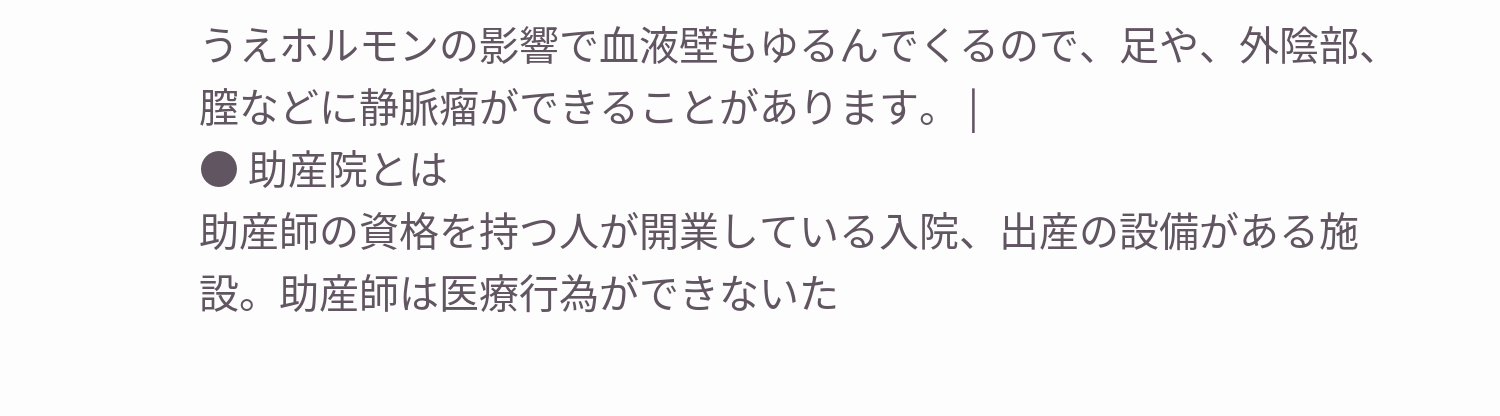うえホルモンの影響で血液壁もゆるんでくるので、足や、外陰部、膣などに静脈瘤ができることがあります。 |
● 助産院とは
助産師の資格を持つ人が開業している入院、出産の設備がある施設。助産師は医療行為ができないた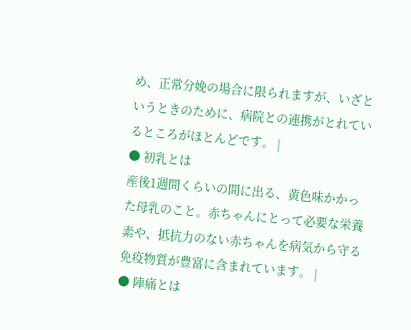め、正常分娩の場合に限られますが、いざというときのために、病院との連携がとれているところがほとんどです。 |
● 初乳とは
産後1週間くらいの間に出る、黄色味かかった母乳のこと。赤ちゃんにとって必要な栄養素や、抵抗力のない赤ちゃんを病気から守る免疫物質が豊富に含まれています。 |
● 陣痛とは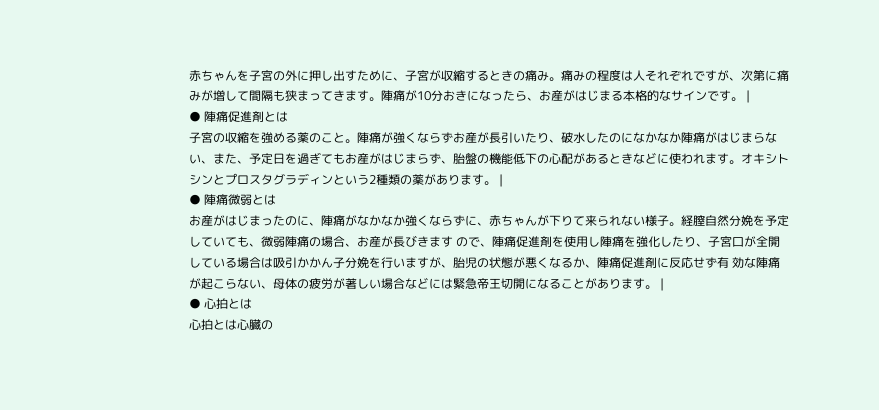赤ちゃんを子宮の外に押し出すために、子宮が収縮するときの痛み。痛みの程度は人それぞれですが、次第に痛みが増して間隔も狭まってきます。陣痛が10分おきになったら、お産がはじまる本格的なサインです。 |
● 陣痛促進剤とは
子宮の収縮を強める薬のこと。陣痛が強くならずお産が長引いたり、破水したのになかなか陣痛がはじまらない、また、予定日を過ぎてもお産がはじまらず、胎盤の機能低下の心配があるときなどに使われます。オキシトシンとプロスタグラディンという2種類の薬があります。 |
● 陣痛微弱とは
お産がはじまったのに、陣痛がなかなか強くならずに、赤ちゃんが下りて来られない様子。経膣自然分娩を予定していても、微弱陣痛の場合、お産が長びきます ので、陣痛促進剤を使用し陣痛を強化したり、子宮口が全開している場合は吸引かかん子分娩を行いますが、胎児の状態が悪くなるか、陣痛促進剤に反応せず有 効な陣痛が起こらない、母体の疲労が著しい場合などには緊急帝王切開になることがあります。 |
● 心拍とは
心拍とは心臓の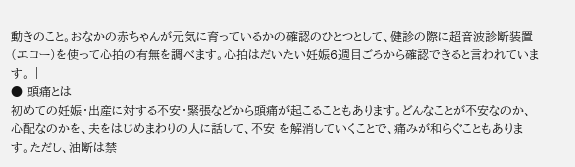動きのこと。おなかの赤ちゃんが元気に育っているかの確認のひとつとして、健診の際に超音波診断装置(エコー)を使って心拍の有無を調べます。心拍はだいたい妊娠6週目ごろから確認できると言われています。 |
● 頭痛とは
初めての妊娠・出産に対する不安・緊張などから頭痛が起こることもあります。どんなことが不安なのか、心配なのかを、夫をはじめまわりの人に話して、不安 を解消していくことで、痛みが和らぐこともあります。ただし、油断は禁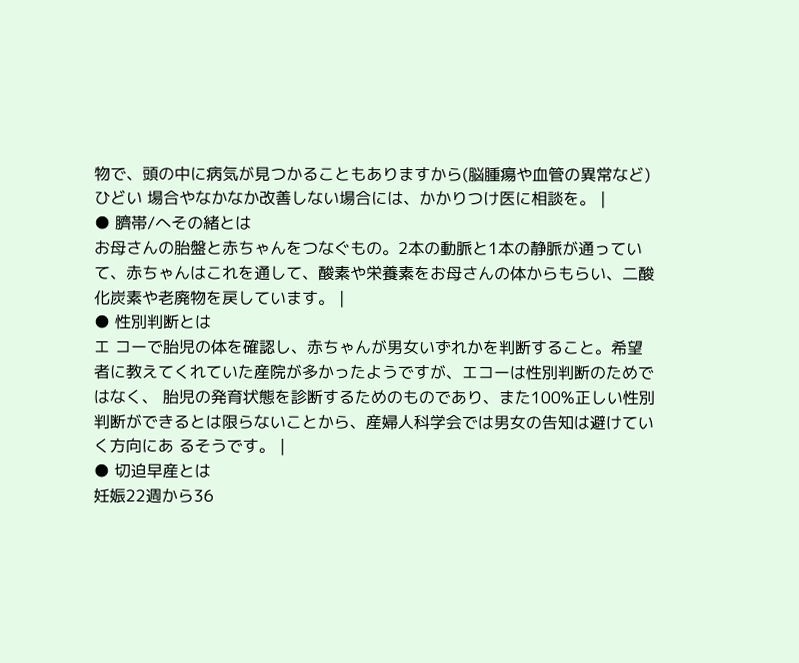物で、頭の中に病気が見つかることもありますから(脳腫瘍や血管の異常など)ひどい 場合やなかなか改善しない場合には、かかりつけ医に相談を。 |
● 臍帯/へその緒とは
お母さんの胎盤と赤ちゃんをつなぐもの。2本の動脈と1本の静脈が通っていて、赤ちゃんはこれを通して、酸素や栄養素をお母さんの体からもらい、二酸化炭素や老廃物を戻しています。 |
● 性別判断とは
エ コーで胎児の体を確認し、赤ちゃんが男女いずれかを判断すること。希望者に教えてくれていた産院が多かったようですが、エコーは性別判断のためではなく、 胎児の発育状態を診断するためのものであり、また100%正しい性別判断ができるとは限らないことから、産婦人科学会では男女の告知は避けていく方向にあ るそうです。 |
● 切迫早産とは
妊娠22週から36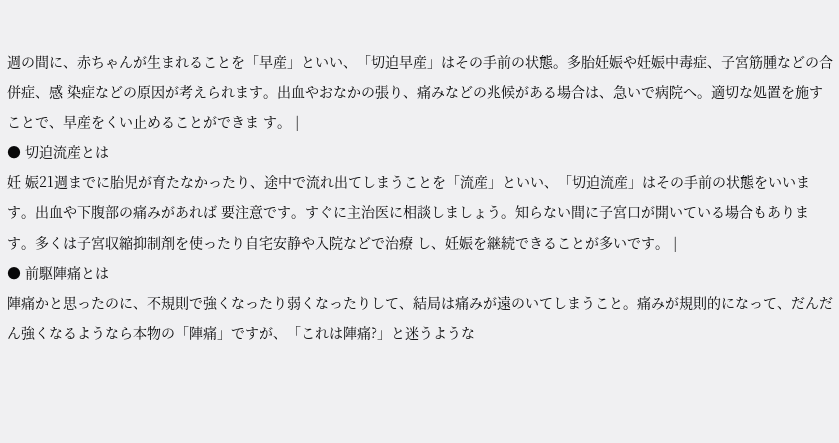週の間に、赤ちゃんが生まれることを「早産」といい、「切迫早産」はその手前の状態。多胎妊娠や妊娠中毒症、子宮筋腫などの合併症、感 染症などの原因が考えられます。出血やおなかの張り、痛みなどの兆候がある場合は、急いで病院へ。適切な処置を施すことで、早産をくい止めることができま す。 |
● 切迫流産とは
妊 娠21週までに胎児が育たなかったり、途中で流れ出てしまうことを「流産」といい、「切迫流産」はその手前の状態をいいます。出血や下腹部の痛みがあれば 要注意です。すぐに主治医に相談しましょう。知らない間に子宮口が開いている場合もあります。多くは子宮収縮抑制剤を使ったり自宅安静や入院などで治療 し、妊娠を継続できることが多いです。 |
● 前駆陣痛とは
陣痛かと思ったのに、不規則で強くなったり弱くなったりして、結局は痛みが遠のいてしまうこと。痛みが規則的になって、だんだん強くなるようなら本物の「陣痛」ですが、「これは陣痛?」と迷うような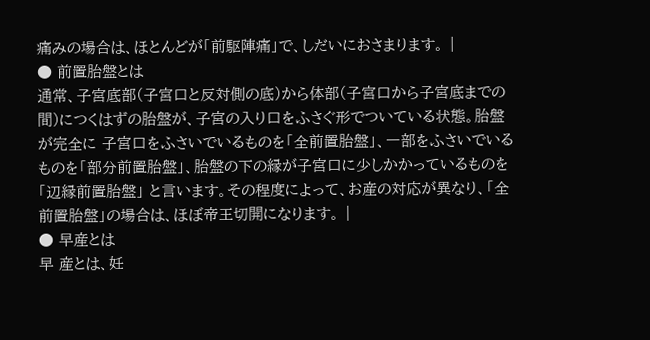痛みの場合は、ほとんどが「前駆陣痛」で、しだいにおさまります。 |
● 前置胎盤とは
通常、子宮底部(子宮口と反対側の底)から体部(子宮口から子宮底までの間)につくはずの胎盤が、子宮の入り口をふさぐ形でついている状態。胎盤が完全に 子宮口をふさいでいるものを「全前置胎盤」、一部をふさいでいるものを「部分前置胎盤」、胎盤の下の縁が子宮口に少しかかっているものを「辺縁前置胎盤」 と言います。その程度によって、お産の対応が異なり、「全前置胎盤」の場合は、ほぼ帝王切開になります。 |
● 早産とは
早 産とは、妊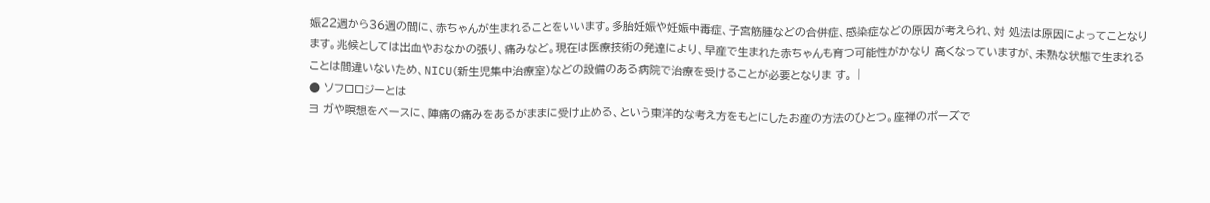娠22週から36週の間に、赤ちゃんが生まれることをいいます。多胎妊娠や妊娠中毒症、子宮筋腫などの合併症、感染症などの原因が考えられ、対 処法は原因によってことなります。兆候としては出血やおなかの張り、痛みなど。現在は医療技術の発達により、早産で生まれた赤ちゃんも育つ可能性がかなり 高くなっていますが、未熟な状態で生まれることは間違いないため、NICU(新生児集中治療室)などの設備のある病院で治療を受けることが必要となりま す。 |
● ソフロロジーとは
ヨ ガや瞑想をベースに、陣痛の痛みをあるがままに受け止める、という東洋的な考え方をもとにしたお産の方法のひとつ。座禅のポーズで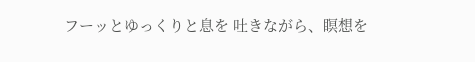フーッとゆっくりと息を 吐きながら、瞑想を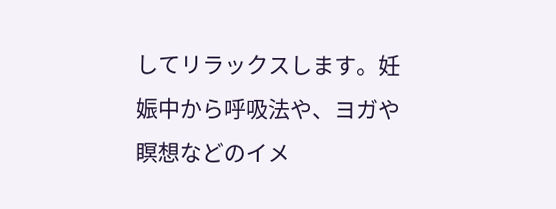してリラックスします。妊娠中から呼吸法や、ヨガや瞑想などのイメ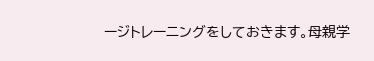ージトレーニングをしておきます。母親学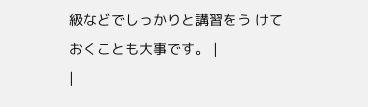級などでしっかりと講習をう けておくことも大事です。 |
|